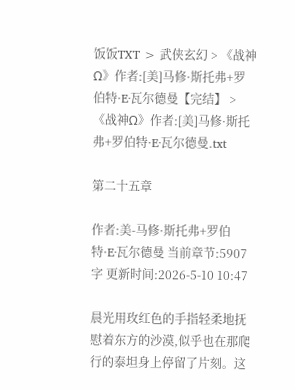饭饭TXT > 武侠玄幻 > 《战神Ω》作者:[美]马修·斯托弗+罗伯特·E·瓦尔德曼【完结】 > 《战神Ω》作者:[美]马修·斯托弗+罗伯特·E·瓦尔德曼.txt

第二十五章

作者:美-马修·斯托弗+罗伯特·E·瓦尔德曼 当前章节:5907 字 更新时间:2026-5-10 10:47

晨光用玫红色的手指轻柔地抚慰着东方的沙漠,似乎也在那爬行的泰坦身上停留了片刻。这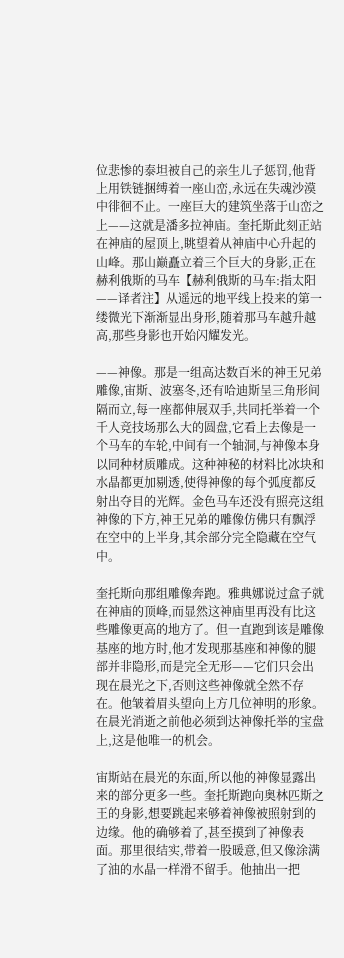位悲惨的泰坦被自己的亲生儿子惩罚,他背上用铁链捆缚着一座山峦,永远在失魂沙漠中徘徊不止。一座巨大的建筑坐落于山峦之上——这就是潘多拉神庙。奎托斯此刻正站在神庙的屋顶上,眺望着从神庙中心升起的山峰。那山巅矗立着三个巨大的身影,正在赫利俄斯的马车【赫利俄斯的马车:指太阳——译者注】从遥远的地平线上投来的第一缕微光下渐渐显出身形,随着那马车越升越高,那些身影也开始闪耀发光。

——神像。那是一组高达数百米的神王兄弟雕像,宙斯、波塞冬,还有哈迪斯呈三角形间隔而立,每一座都伸展双手,共同托举着一个千人竞技场那么大的圆盘,它看上去像是一个马车的车轮,中间有一个轴洞,与神像本身以同种材质雕成。这种神秘的材料比冰块和水晶都更加剔透,使得神像的每个弧度都反射出夺目的光辉。金色马车还没有照亮这组神像的下方,神王兄弟的雕像仿佛只有飘浮在空中的上半身,其余部分完全隐藏在空气中。

奎托斯向那组雕像奔跑。雅典娜说过盒子就在神庙的顶峰,而显然这神庙里再没有比这些雕像更高的地方了。但一直跑到该是雕像基座的地方时,他才发现那基座和神像的腿部并非隐形,而是完全无形——它们只会出现在晨光之下,否则这些神像就全然不存在。他皱着眉头望向上方几位神明的形象。在晨光消逝之前他必须到达神像托举的宝盘上,这是他唯一的机会。

宙斯站在晨光的东面,所以他的神像显露出来的部分更多一些。奎托斯跑向奥林匹斯之王的身影,想要跳起来够着神像被照射到的边缘。他的确够着了,甚至摸到了神像表面。那里很结实,带着一股暖意,但又像涂满了油的水晶一样滑不留手。他抽出一把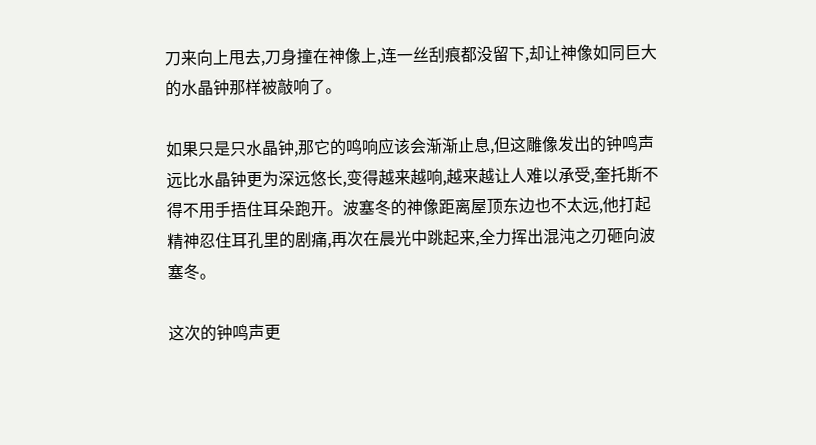刀来向上甩去,刀身撞在神像上,连一丝刮痕都没留下,却让神像如同巨大的水晶钟那样被敲响了。

如果只是只水晶钟,那它的鸣响应该会渐渐止息,但这雕像发出的钟鸣声远比水晶钟更为深远悠长,变得越来越响,越来越让人难以承受,奎托斯不得不用手捂住耳朵跑开。波塞冬的神像距离屋顶东边也不太远,他打起精神忍住耳孔里的剧痛,再次在晨光中跳起来,全力挥出混沌之刃砸向波塞冬。

这次的钟鸣声更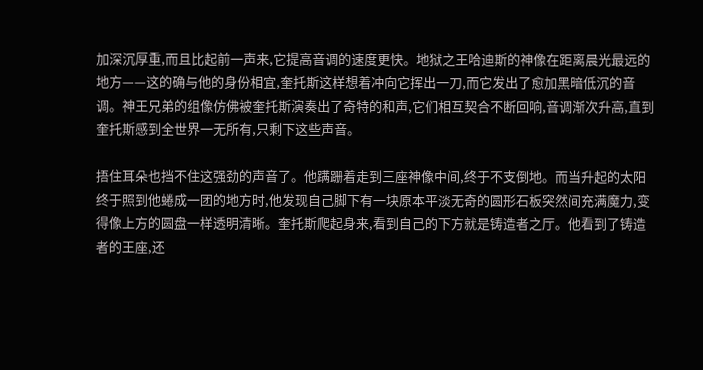加深沉厚重,而且比起前一声来,它提高音调的速度更快。地狱之王哈迪斯的神像在距离晨光最远的地方——这的确与他的身份相宜,奎托斯这样想着冲向它挥出一刀,而它发出了愈加黑暗低沉的音调。神王兄弟的组像仿佛被奎托斯演奏出了奇特的和声,它们相互契合不断回响,音调渐次升高,直到奎托斯感到全世界一无所有,只剩下这些声音。

捂住耳朵也挡不住这强劲的声音了。他蹒跚着走到三座神像中间,终于不支倒地。而当升起的太阳终于照到他蜷成一团的地方时,他发现自己脚下有一块原本平淡无奇的圆形石板突然间充满魔力,变得像上方的圆盘一样透明清晰。奎托斯爬起身来,看到自己的下方就是铸造者之厅。他看到了铸造者的王座,还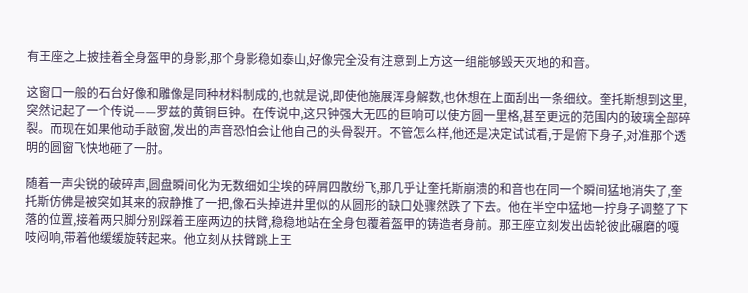有王座之上披挂着全身盔甲的身影,那个身影稳如泰山,好像完全没有注意到上方这一组能够毁天灭地的和音。

这窗口一般的石台好像和雕像是同种材料制成的,也就是说,即使他施展浑身解数,也休想在上面刮出一条细纹。奎托斯想到这里,突然记起了一个传说——罗兹的黄铜巨钟。在传说中,这只钟强大无匹的巨响可以使方圆一里格,甚至更远的范围内的玻璃全部碎裂。而现在如果他动手敲窗,发出的声音恐怕会让他自己的头骨裂开。不管怎么样,他还是决定试试看,于是俯下身子,对准那个透明的圆窗飞快地砸了一肘。

随着一声尖锐的破碎声,圆盘瞬间化为无数细如尘埃的碎屑四散纷飞,那几乎让奎托斯崩溃的和音也在同一个瞬间猛地消失了,奎托斯仿佛是被突如其来的寂静推了一把,像石头掉进井里似的从圆形的缺口处骤然跌了下去。他在半空中猛地一拧身子调整了下落的位置,接着两只脚分别踩着王座两边的扶臂,稳稳地站在全身包覆着盔甲的铸造者身前。那王座立刻发出齿轮彼此碾磨的嘎吱闷响,带着他缓缓旋转起来。他立刻从扶臂跳上王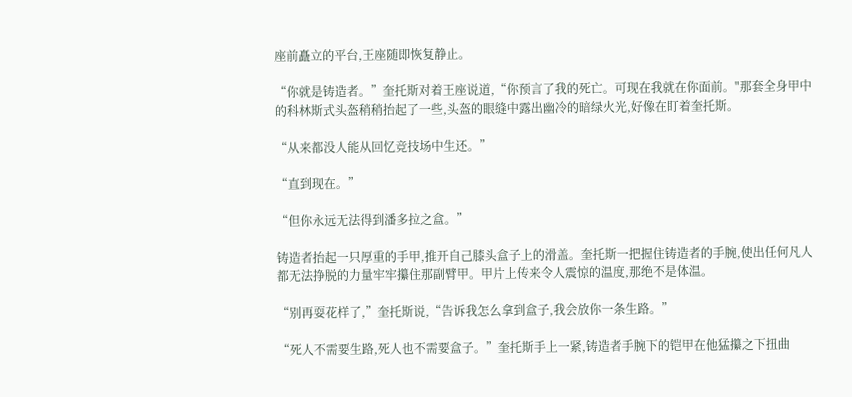座前矗立的平台,王座随即恢复静止。

“你就是铸造者。”奎托斯对着王座说道,“你预言了我的死亡。可现在我就在你面前。"那套全身甲中的科林斯式头盔稍稍抬起了一些,头盔的眼缝中露出幽冷的暗绿火光,好像在盯着奎托斯。

“从来都没人能从回忆竞技场中生还。”

“直到现在。”

“但你永远无法得到潘多拉之盒。”

铸造者抬起一只厚重的手甲,推开自己膝头盒子上的滑盖。奎托斯一把握住铸造者的手腕,使出任何凡人都无法挣脱的力量牢牢攥住那副臂甲。甲片上传来令人震惊的温度,那绝不是体温。

“别再耍花样了,”奎托斯说,“告诉我怎么拿到盒子,我会放你一条生路。”

“死人不需要生路,死人也不需要盒子。”奎托斯手上一紧,铸造者手腕下的铠甲在他猛攥之下扭曲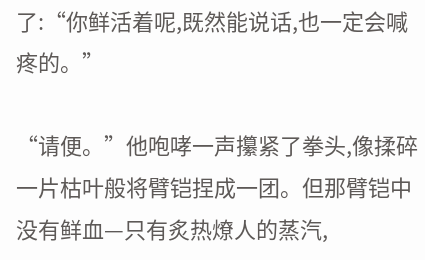了:“你鲜活着呢,既然能说话,也一定会喊疼的。”

“请便。”他咆哮一声攥紧了拳头,像揉碎一片枯叶般将臂铠捏成一团。但那臂铠中没有鲜血—只有炙热燎人的蒸汽,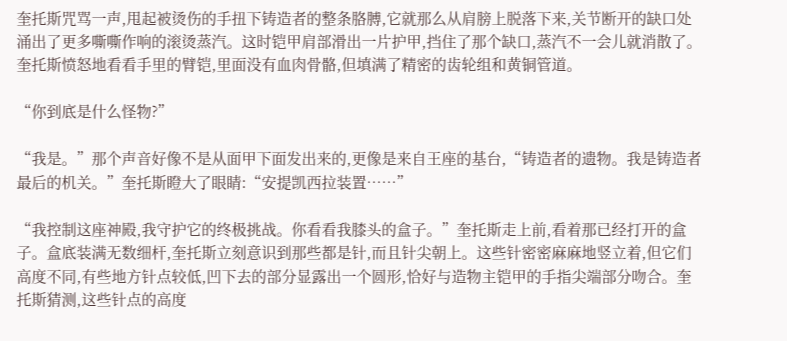奎托斯咒骂一声,甩起被烫伤的手扭下铸造者的整条胳膊,它就那么从肩膀上脱落下来,关节断开的缺口处涌出了更多嘶嘶作响的滚烫蒸汽。这时铠甲肩部滑出一片护甲,挡住了那个缺口,蒸汽不一会儿就消散了。奎托斯愤怒地看看手里的臂铠,里面没有血肉骨骼,但填满了精密的齿轮组和黄铜管道。

“你到底是什么怪物?”

“我是。”那个声音好像不是从面甲下面发出来的,更像是来自王座的基台,“铸造者的遗物。我是铸造者最后的机关。”奎托斯瞪大了眼睛:“安提凯西拉装置……”

“我控制这座神殿,我守护它的终极挑战。你看看我膝头的盒子。”奎托斯走上前,看着那已经打开的盒子。盒底装满无数细杆,奎托斯立刻意识到那些都是针,而且针尖朝上。这些针密密麻麻地竖立着,但它们高度不同,有些地方针点较低,凹下去的部分显露出一个圆形,恰好与造物主铠甲的手指尖端部分吻合。奎托斯猜测,这些针点的高度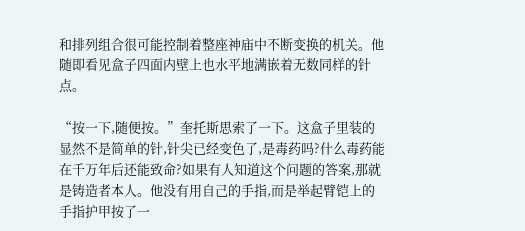和排列组合很可能控制着整座神庙中不断变换的机关。他随即看见盒子四面内壁上也水平地满嵌着无数同样的针点。

“按一下,随便按。”奎托斯思索了一下。这盒子里装的显然不是简单的针,针尖已经变色了,是毒药吗?什么毒药能在千万年后还能致命?如果有人知道这个问题的答案,那就是铸造者本人。他没有用自己的手指,而是举起臂铠上的手指护甲按了一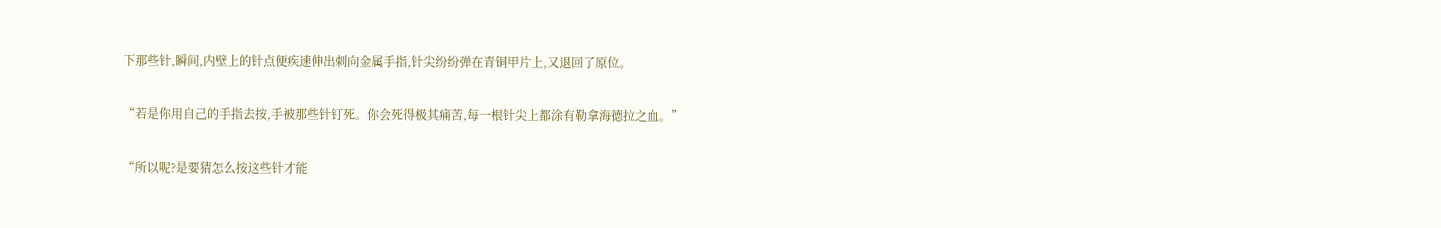下那些针,瞬间,内壁上的针点便疾速伸出刺向金属手指,针尖纷纷弹在青铜甲片上,又退回了原位。

“若是你用自己的手指去按,手被那些针钉死。你会死得极其痛苦,每一根针尖上都涂有勒拿海德拉之血。”

“所以呢?是要猜怎么按这些针才能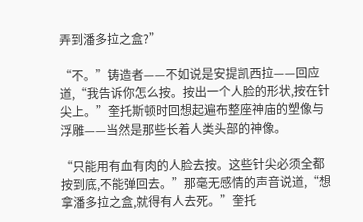弄到潘多拉之盒?”

“不。”铸造者——不如说是安提凯西拉——回应道,“我告诉你怎么按。按出一个人脸的形状,按在针尖上。”奎托斯顿时回想起遍布整座神庙的塑像与浮雕——当然是那些长着人类头部的神像。

“只能用有血有肉的人脸去按。这些针尖必须全都按到底,不能弹回去。”那毫无感情的声音说道,“想拿潘多拉之盒,就得有人去死。”奎托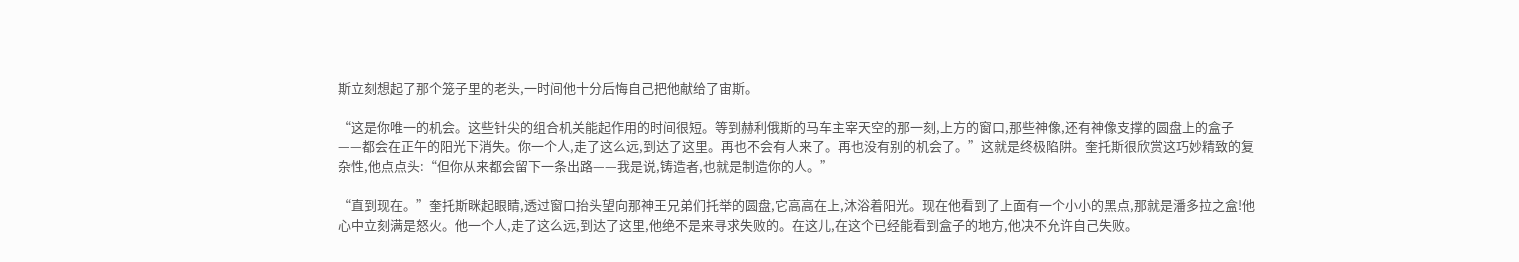斯立刻想起了那个笼子里的老头,一时间他十分后悔自己把他献给了宙斯。

“这是你唯一的机会。这些针尖的组合机关能起作用的时间很短。等到赫利俄斯的马车主宰天空的那一刻,上方的窗口,那些神像,还有神像支撑的圆盘上的盒子——都会在正午的阳光下消失。你一个人,走了这么远,到达了这里。再也不会有人来了。再也没有别的机会了。”这就是终极陷阱。奎托斯很欣赏这巧妙精致的复杂性,他点点头:“但你从来都会留下一条出路——我是说,铸造者,也就是制造你的人。”

“直到现在。”奎托斯眯起眼睛,透过窗口抬头望向那神王兄弟们托举的圆盘,它高高在上,沐浴着阳光。现在他看到了上面有一个小小的黑点,那就是潘多拉之盒!他心中立刻满是怒火。他一个人,走了这么远,到达了这里,他绝不是来寻求失败的。在这儿,在这个已经能看到盒子的地方,他决不允许自己失败。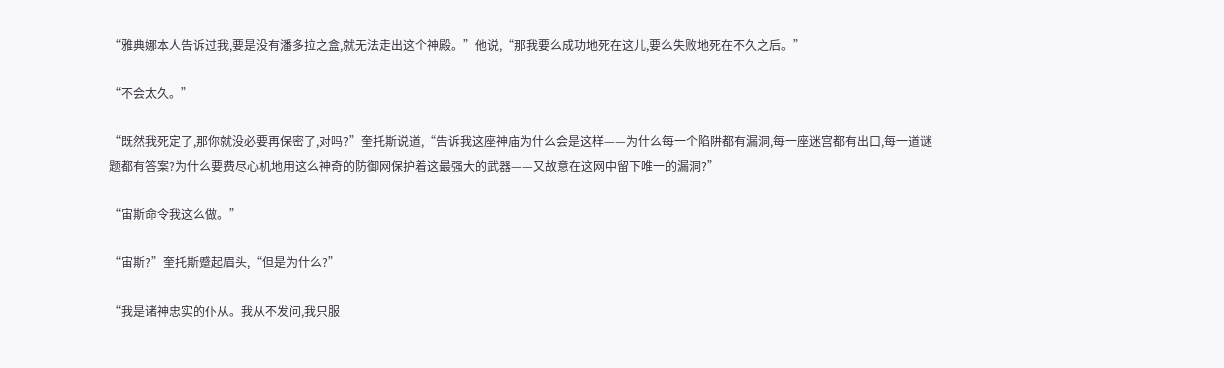“雅典娜本人告诉过我,要是没有潘多拉之盒,就无法走出这个神殿。”他说,“那我要么成功地死在这儿,要么失败地死在不久之后。”

“不会太久。”

“既然我死定了,那你就没必要再保密了,对吗?”奎托斯说道,“告诉我这座神庙为什么会是这样——为什么每一个陷阱都有漏洞,每一座迷宫都有出口,每一道谜题都有答案?为什么要费尽心机地用这么神奇的防御网保护着这最强大的武器——又故意在这网中留下唯一的漏洞?”

“宙斯命令我这么做。”

“宙斯?”奎托斯蹙起眉头,“但是为什么?”

“我是诸神忠实的仆从。我从不发问,我只服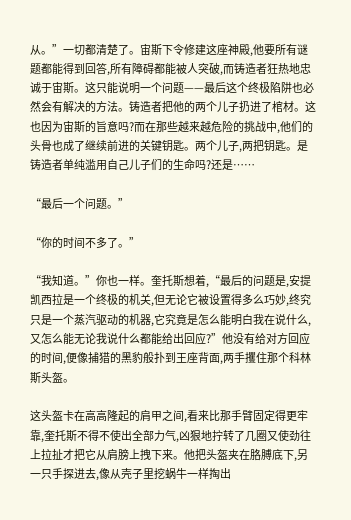从。”一切都清楚了。宙斯下令修建这座神殿,他要所有谜题都能得到回答,所有障碍都能被人突破,而铸造者狂热地忠诚于宙斯。这只能说明一个问题——最后这个终极陷阱也必然会有解决的方法。铸造者把他的两个儿子扔进了棺材。这也因为宙斯的旨意吗?而在那些越来越危险的挑战中,他们的头骨也成了继续前进的关键钥匙。两个儿子,两把钥匙。是铸造者单纯滥用自己儿子们的生命吗?还是……

“最后一个问题。”

“你的时间不多了。”

“我知道。”你也一样。奎托斯想着,“最后的问题是,安提凯西拉是一个终极的机关,但无论它被设置得多么巧妙,终究只是一个蒸汽驱动的机器,它究竟是怎么能明白我在说什么,又怎么能无论我说什么都能给出回应?”他没有给对方回应的时间,便像捕猎的黑豹般扑到王座背面,两手攫住那个科林斯头盔。

这头盔卡在高高隆起的肩甲之间,看来比那手臂固定得更牢靠,奎托斯不得不使出全部力气,凶狠地拧转了几圈又使劲往上拉扯才把它从肩膀上拽下来。他把头盔夹在胳膊底下,另一只手探进去,像从壳子里挖蜗牛一样掏出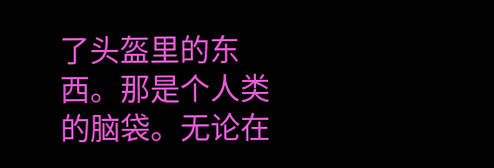了头盔里的东西。那是个人类的脑袋。无论在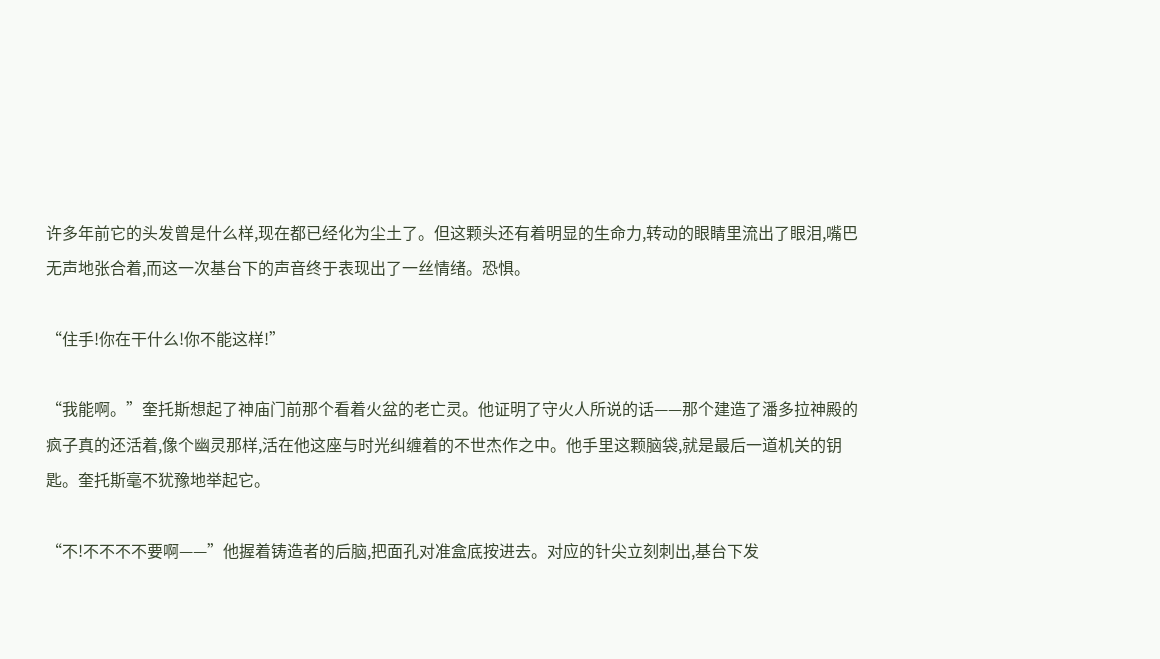许多年前它的头发曾是什么样,现在都已经化为尘土了。但这颗头还有着明显的生命力,转动的眼睛里流出了眼泪,嘴巴无声地张合着,而这一次基台下的声音终于表现出了一丝情绪。恐惧。

“住手!你在干什么!你不能这样!”

“我能啊。”奎托斯想起了神庙门前那个看着火盆的老亡灵。他证明了守火人所说的话——那个建造了潘多拉神殿的疯子真的还活着,像个幽灵那样,活在他这座与时光纠缠着的不世杰作之中。他手里这颗脑袋,就是最后一道机关的钥匙。奎托斯毫不犹豫地举起它。

“不!不不不不要啊——”他握着铸造者的后脑,把面孔对准盒底按进去。对应的针尖立刻刺出,基台下发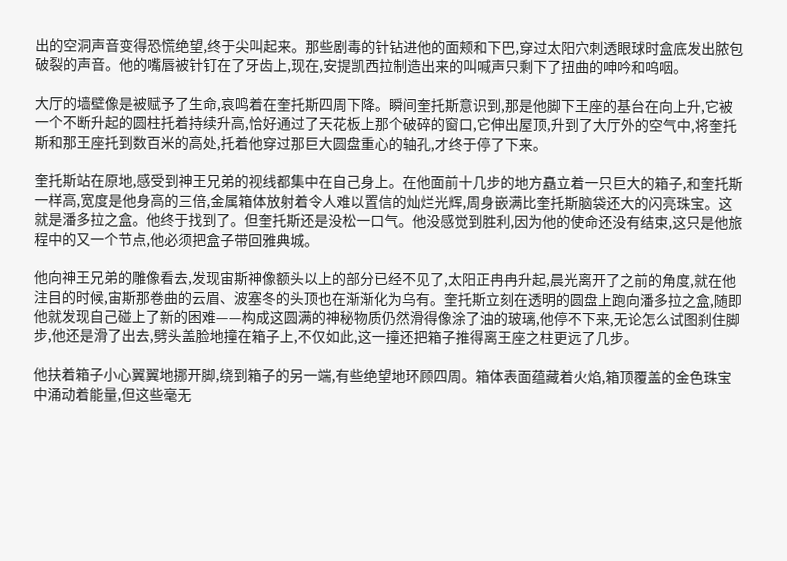出的空洞声音变得恐慌绝望,终于尖叫起来。那些剧毒的针钻进他的面颊和下巴,穿过太阳穴刺透眼球时盒底发出脓包破裂的声音。他的嘴唇被针钉在了牙齿上,现在,安提凯西拉制造出来的叫喊声只剩下了扭曲的呻吟和呜咽。

大厅的墙壁像是被赋予了生命,哀鸣着在奎托斯四周下降。瞬间奎托斯意识到,那是他脚下王座的基台在向上升,它被一个不断升起的圆柱托着持续升高,恰好通过了天花板上那个破碎的窗口,它伸出屋顶,升到了大厅外的空气中,将奎托斯和那王座托到数百米的高处,托着他穿过那巨大圆盘重心的轴孔,才终于停了下来。

奎托斯站在原地,感受到神王兄弟的视线都集中在自己身上。在他面前十几步的地方矗立着一只巨大的箱子,和奎托斯一样高,宽度是他身高的三倍,金属箱体放射着令人难以置信的灿烂光辉,周身嵌满比奎托斯脑袋还大的闪亮珠宝。这就是潘多拉之盒。他终于找到了。但奎托斯还是没松一口气。他没感觉到胜利,因为他的使命还没有结束,这只是他旅程中的又一个节点,他必须把盒子带回雅典城。

他向神王兄弟的雕像看去,发现宙斯神像额头以上的部分已经不见了,太阳正冉冉升起,晨光离开了之前的角度,就在他注目的时候,宙斯那卷曲的云眉、波塞冬的头顶也在渐渐化为乌有。奎托斯立刻在透明的圆盘上跑向潘多拉之盒,随即他就发现自己碰上了新的困难——构成这圆满的神秘物质仍然滑得像涂了油的玻璃,他停不下来,无论怎么试图刹住脚步,他还是滑了出去,劈头盖脸地撞在箱子上,不仅如此,这一撞还把箱子推得离王座之柱更远了几步。

他扶着箱子小心翼翼地挪开脚,绕到箱子的另一端,有些绝望地环顾四周。箱体表面蕴藏着火焰,箱顶覆盖的金色珠宝中涌动着能量,但这些毫无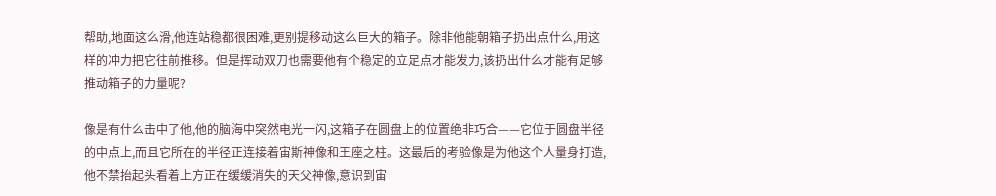帮助,地面这么滑,他连站稳都很困难,更别提移动这么巨大的箱子。除非他能朝箱子扔出点什么,用这样的冲力把它往前推移。但是挥动双刀也需要他有个稳定的立足点才能发力,该扔出什么才能有足够推动箱子的力量呢?

像是有什么击中了他,他的脑海中突然电光一闪,这箱子在圆盘上的位置绝非巧合——它位于圆盘半径的中点上,而且它所在的半径正连接着宙斯神像和王座之柱。这最后的考验像是为他这个人量身打造,他不禁抬起头看着上方正在缓缓消失的天父神像,意识到宙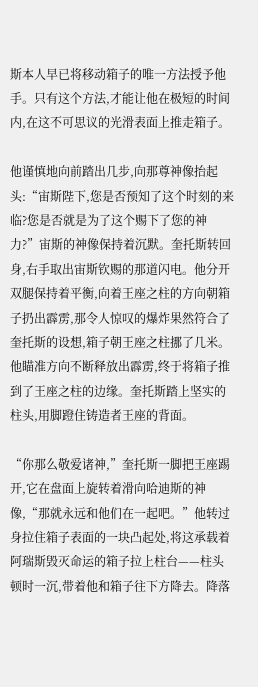斯本人早已将移动箱子的唯一方法授予他手。只有这个方法,才能让他在极短的时间内,在这不可思议的光滑表面上推走箱子。

他谨慎地向前踏出几步,向那尊神像抬起头:“宙斯陛下,您是否预知了这个时刻的来临?您是否就是为了这个赐下了您的神力?”宙斯的神像保持着沉默。奎托斯转回身,右手取出宙斯钦赐的那道闪电。他分开双腿保持着平衡,向着王座之柱的方向朝箱子扔出霹雳,那令人惊叹的爆炸果然符合了奎托斯的设想,箱子朝王座之柱挪了几米。他瞄准方向不断释放出霹雳,终于将箱子推到了王座之柱的边缘。奎托斯踏上坚实的柱头,用脚蹬住铸造者王座的背面。

“你那么敬爱诸神,”奎托斯一脚把王座踢开,它在盘面上旋转着滑向哈迪斯的神像,“那就永远和他们在一起吧。”他转过身拉住箱子表面的一块凸起处,将这承载着阿瑞斯毁灭命运的箱子拉上柱台——柱头顿时一沉,带着他和箱子往下方降去。降落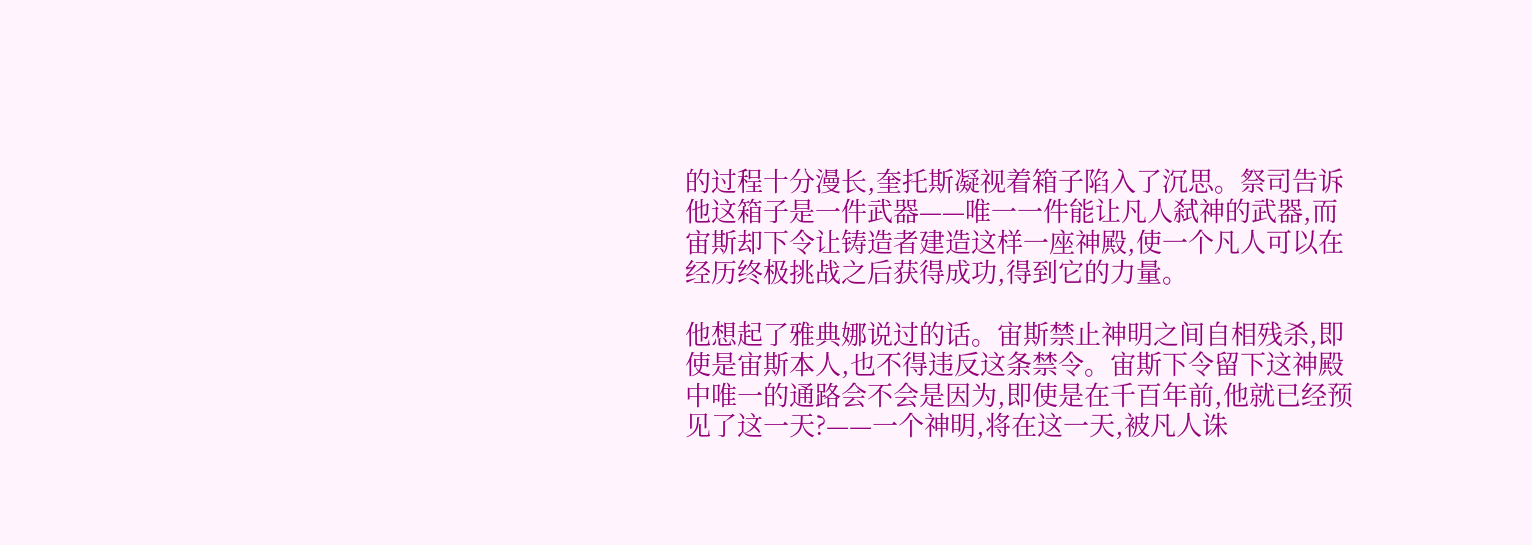的过程十分漫长,奎托斯凝视着箱子陷入了沉思。祭司告诉他这箱子是一件武器——唯一一件能让凡人弑神的武器,而宙斯却下令让铸造者建造这样一座神殿,使一个凡人可以在经历终极挑战之后获得成功,得到它的力量。

他想起了雅典娜说过的话。宙斯禁止神明之间自相残杀,即使是宙斯本人,也不得违反这条禁令。宙斯下令留下这神殿中唯一的通路会不会是因为,即使是在千百年前,他就已经预见了这一天?——一个神明,将在这一天,被凡人诛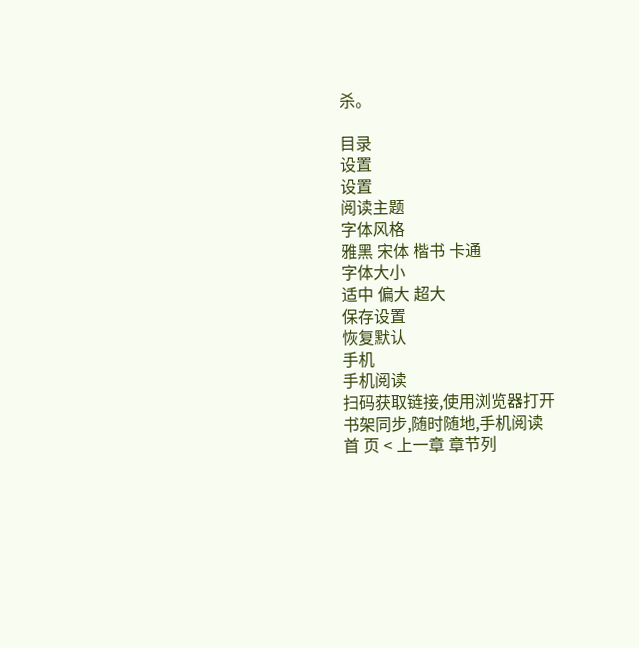杀。

目录
设置
设置
阅读主题
字体风格
雅黑 宋体 楷书 卡通
字体大小
适中 偏大 超大
保存设置
恢复默认
手机
手机阅读
扫码获取链接,使用浏览器打开
书架同步,随时随地,手机阅读
首 页 < 上一章 章节列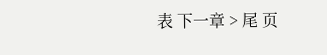表 下一章 > 尾 页